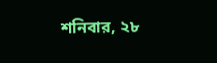শনিবার, ২৮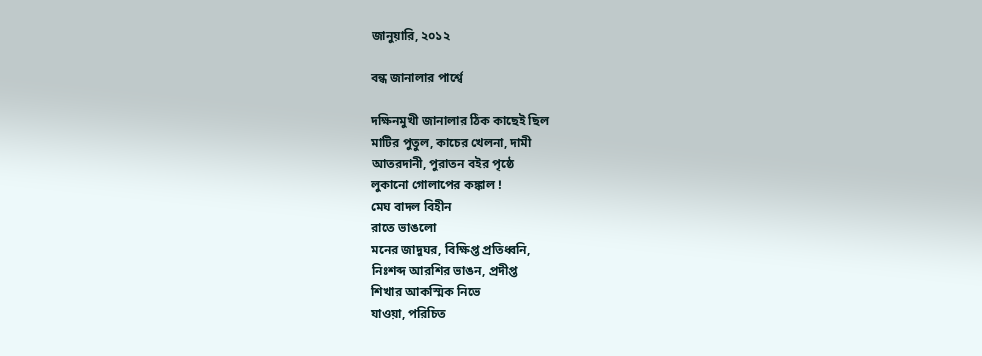জানুয়ারি, ২০১২

বন্ধ জানালার পার্শ্বে

দক্ষিনমুখী জানালার ঠিক কাছেই ছিল
মাটির পুতুল, কাচের খেলনা, দামী
আতরদানী, পুরাতন বইর পৃষ্ঠে
লুকানো গোলাপের কঙ্কাল !
মেঘ বাদল বিহীন
রাতে ভাঙলো
মনের জাদুঘর, বিক্ষিপ্ত প্রতিধ্বনি,
নিঃশব্দ আরশির ভাঙন, প্রদীপ্ত
শিখার আকস্মিক নিভে
যাওয়া, পরিচিত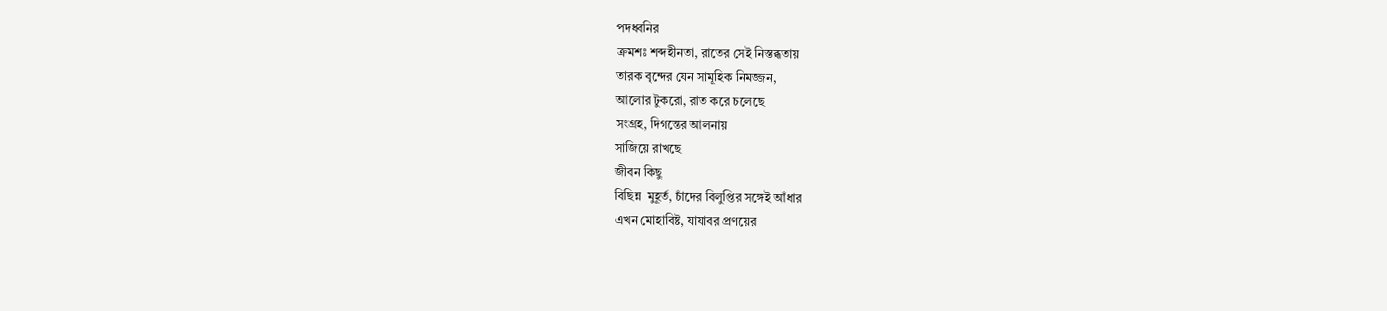পদধ্বনির
ক্রমশঃ শব্দহীনতা, রাতের সেই নিস্তব্ধতায়
তারক বৃন্দের যেন সামূহিক নিমজ্জন,
আলোর টুকরো, রাত করে চলেছে
সংগ্রহ, দিগন্তের আলনায়
সাজিয়ে রাখছে
জীবন কিছু
বিছিন্ন  মুহূর্ত, চাঁদের বিলুপ্তির সঙ্গেই আঁধার
এখন মোহাবিষ্ট, যাযাবর প্রণয়ের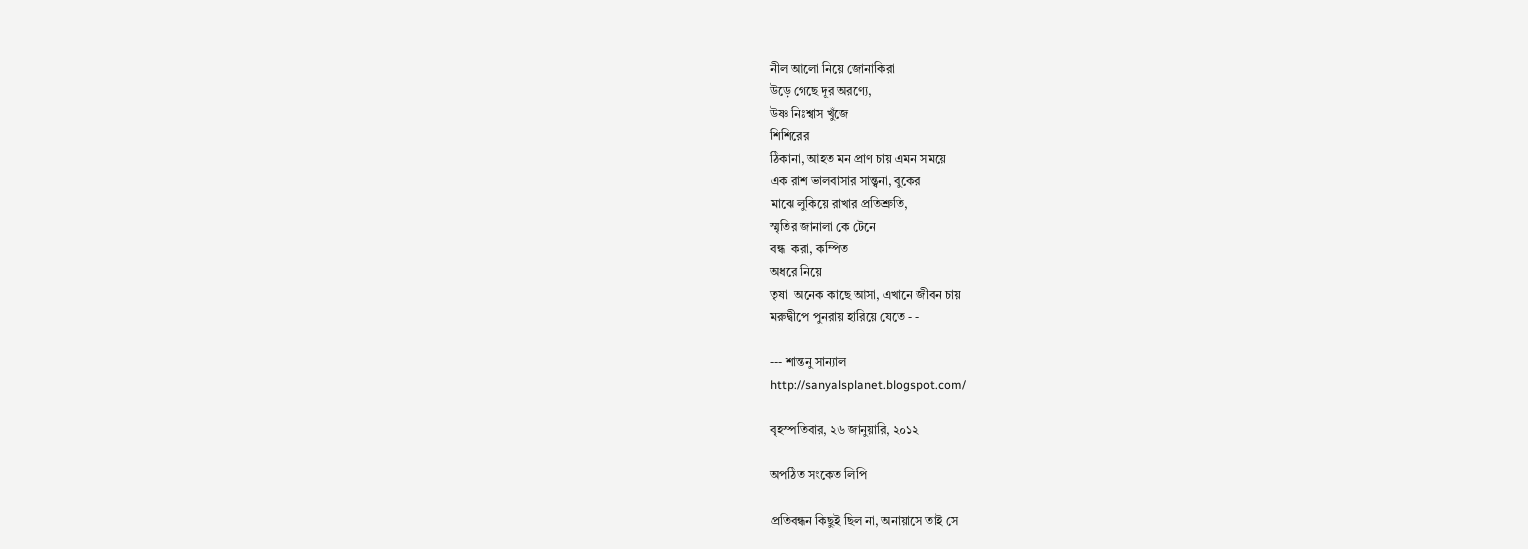নীল আলো নিয়ে জোনাকিরা
উড়ে গেছে দূর অরণ্যে,
উষ্ণ নিঃশ্বাস খুঁজে
শিশিরের
ঠিকানা, আহত মন প্রাণ চায় এমন সময়ে
এক রাশ ভালবাসার সান্ত্বনা, বুকের
মাঝে লুকিয়ে রাখার প্রতিশ্রুতি,
স্মৃতির জানালা কে টেনে
বন্ধ  করা, কম্পিত
অধরে নিয়ে
তৃষা  অনেক কাছে আসা, এখানে জীবন চায়
মরুদ্বীপে পুনরায় হারিয়ে যেতে - -

--- শান্তনু সান্যাল
http://sanyalsplanet.blogspot.com/

বৃহস্পতিবার, ২৬ জানুয়ারি, ২০১২

অপঠিত সংকেত লিপি

প্রতিবন্ধন কিছুই ছিল না, অনায়াসে তাই সে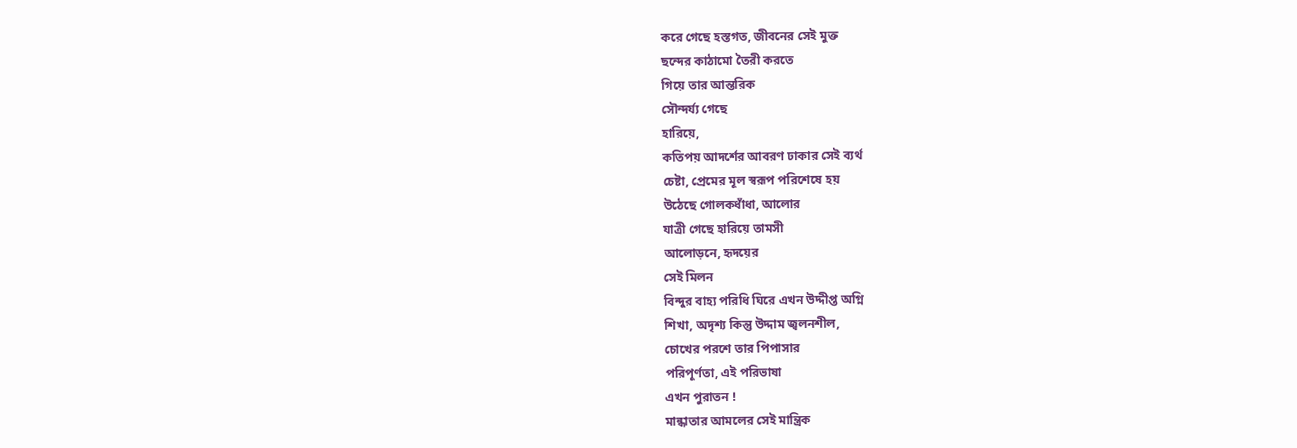করে গেছে হস্তগত, জীবনের সেই মুক্ত
ছন্দের কাঠামো তৈরী করতে
গিয়ে তার আন্তরিক
সৌন্দর্য্য গেছে
হারিয়ে,
কতিপয় আদর্শের আবরণ ঢাকার সেই ব্যর্থ
চেষ্টা, প্রেমের মূল স্বরূপ পরিশেষে হয়
উঠেছে গোলকধাঁধা, আলোর
যাত্রী গেছে হারিয়ে তামসী
আলোড়নে, হৃদয়ের
সেই মিলন
বিন্দুর বাহ্য পরিধি ঘিরে এখন উদ্দীপ্ত অগ্নি
শিখা, অদৃশ্য কিন্তু উদ্দাম জ্বলনশীল,
চোখের পরশে তার পিপাসার
পরিপূর্ণতা, এই পরিভাষা
এখন পুরাতন !
মান্ধাতার আমলের সেই মান্ত্রিক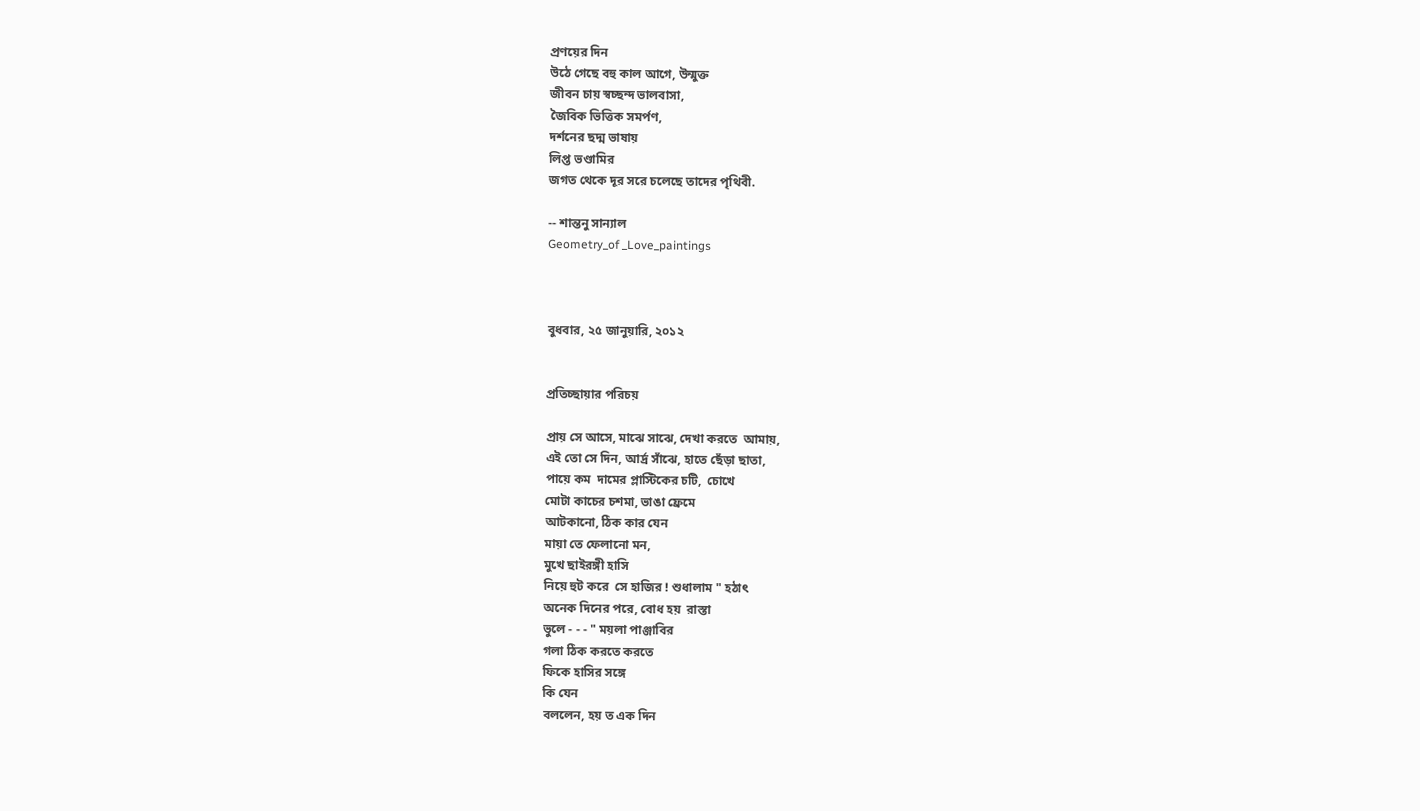প্রণয়ের দিন
উঠে গেছে বহু কাল আগে, উন্মুক্ত
জীবন চায় স্বচ্ছন্দ ভালবাসা,
জৈবিক ভিত্তিক সমর্পণ,
দর্শনের ছদ্ম ভাষায়
লিপ্ত ভণ্ডামির
জগত থেকে দূর সরে চলেছে তাদের পৃথিবী.

-- শান্তনু সান্যাল
Geometry_of _Love_paintings



বুধবার, ২৫ জানুয়ারি, ২০১২


প্রতিচ্ছায়ার পরিচয়

প্রায় সে আসে, মাঝে সাঝে, দেখা করতে  আমায়,
এই তো সে দিন, আর্দ্র সাঁঝে, হাতে ছেঁড়া ছাতা,
পায়ে কম  দামের প্লাস্টিকের চটি,  চোখে
মোটা কাচের চশমা, ভাঙা ফ্রেমে
আটকানো, ঠিক কার যেন
মায়া তে ফেলানো মন,
মুখে ছাইরঙ্গী হাসি
নিয়ে হুট করে  সে হাজির ! শুধালাম " হঠাৎ
অনেক দিনের পরে, বোধ হয়  রাস্তা
ভুলে - - - " ময়লা পাঞ্জাবির
গলা ঠিক করতে করতে
ফিকে হাসির সঙ্গে
কি যেন
বললেন, হয় ত এক দিন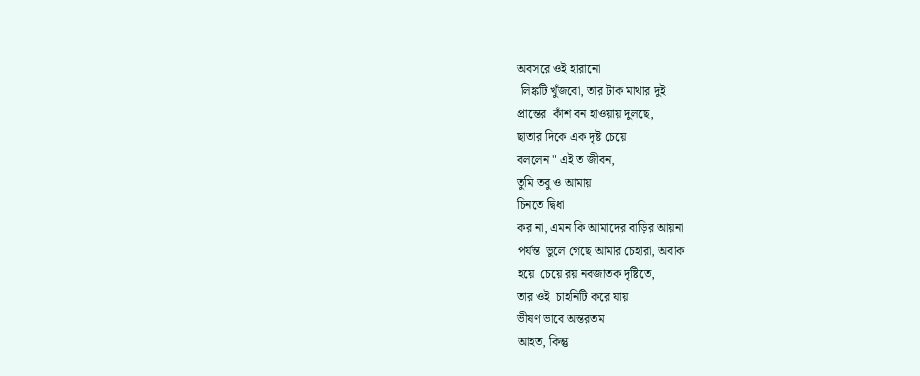অবসরে ওই হারানো
 লিঙ্কটি খুঁজবো, তার টাক মাথার দুই
প্রান্তের  কাঁশ বন হাওয়ায় দুলছে,
ছাতার দিকে এক দৃষ্ট চেয়ে
বললেন " এই ত জীবন,
তুমি তবু ও আমায়
চিনতে দ্বিধা
কর না, এমন কি আমাদের বাড়ির আয়না
পর্যন্ত  ভুলে গেছে আমার চেহারা, অবাক
হয়ে  চেয়ে রয় নবজাতক দৃষ্টিতে,
তার ওই  চাহনিটি করে যায়
ভীষণ ভাবে অন্তরতম
আহত, কিন্তু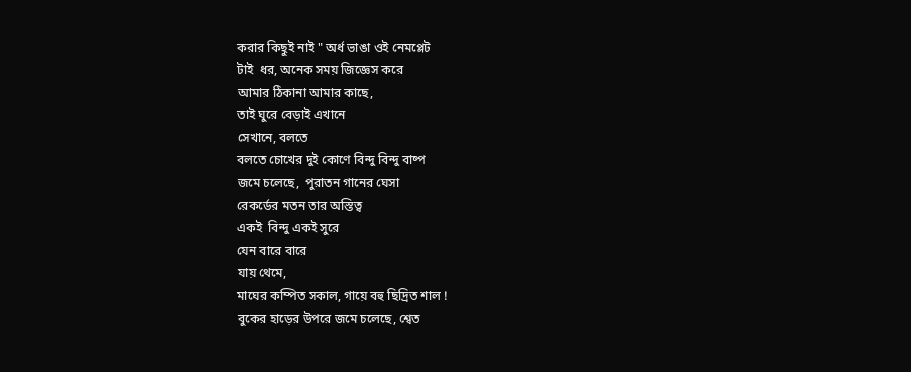করার কিছুই নাই " অর্ধ ভাঙা ওই নেমপ্লেট
টাই  ধর, অনেক সময় জিজ্ঞেস করে
আমার ঠিকানা আমার কাছে,
তাই ঘুরে বেড়াই এখানে
সেখানে, বলতে
বলতে চোখের দুই কোণে বিন্দু বিন্দু বাষ্প
জমে চলেছে,  পুরাতন গানের ঘেসা
রেকর্ডের মতন তার অস্তিত্ব
একই  বিন্দু একই সুরে
যেন বারে বারে
যায় থেমে,
মাঘের কম্পিত সকাল, গায়ে বহু ছিদ্রিত শাল !
বুকের হাড়ের উপরে জমে চলেছে, শ্বেত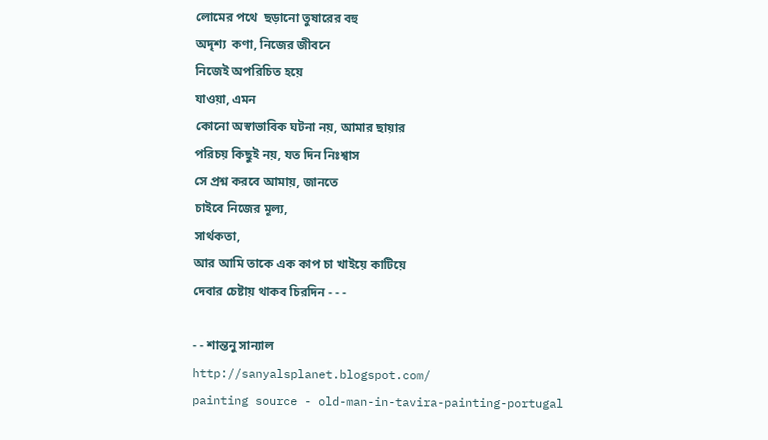লোমের পথে  ছড়ানো তুষারের বহু
অদৃশ্য  কণা, নিজের জীবনে
নিজেই অপরিচিত হয়ে
যাওয়া, এমন
কোনো অস্বাভাবিক ঘটনা নয়, আমার ছায়ার
পরিচয় কিছুই নয়, যত দিন নিঃশ্বাস
সে প্রশ্ন করবে আমায়, জানতে
চাইবে নিজের মূল্য,
সার্থকতা,
আর আমি তাকে এক কাপ চা খাইয়ে কাটিয়ে
দেবার চেষ্টায় থাকব চিরদিন - - -

- - শান্তনু সান্যাল
http://sanyalsplanet.blogspot.com/
painting source - old-man-in-tavira-painting-portugal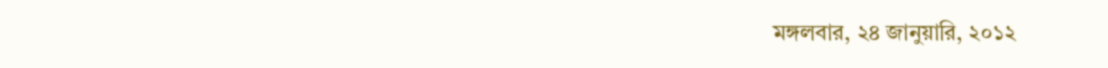মঙ্গলবার, ২৪ জানুয়ারি, ২০১২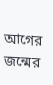আগের জন্মের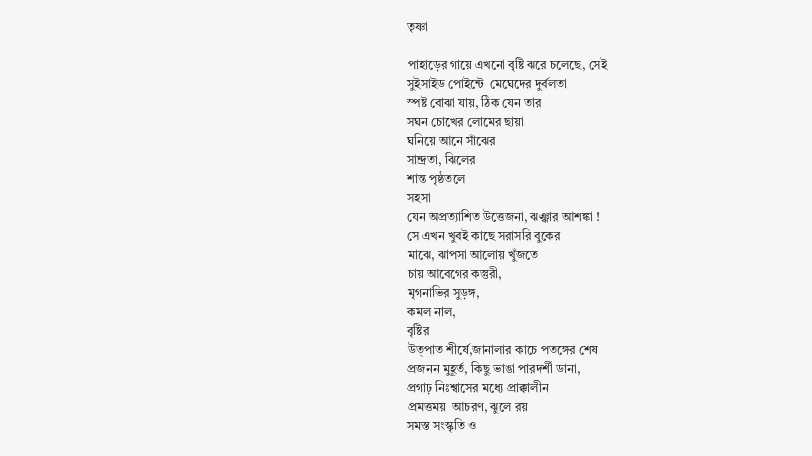তৃষ্ণা

পাহাড়ের গায়ে এখনো বৃষ্টি ঝরে চলেছে, সেই
সুইসাইড পোইন্টে  মেঘেদের দুর্বলতা
স্পষ্ট বোঝা যায়, ঠিক যেন তার
সঘন চোখের লোমের ছায়া
ঘনিয়ে আনে সাঁঝের
সান্দ্রতা, ঝিলের
শান্ত পৃষ্ঠতলে
সহসা
যেন অপ্রত্যাশিত উত্তেজনা, ঝঞ্ঝার আশঙ্কা !
সে এখন খুবই কাছে সরাসরি বুকের
মাঝে, ঝাপসা আলোয় খুঁজতে
চায় আবেগের কস্তুরী,
মৃগনাভির সুড়ঙ্গ,
কমল নাল,
বৃষ্টির
উত্পাত শীর্ষে,জানালার কাচে পতঙ্গের শেষ
প্রজনন মুহূর্ত, কিছু ভাঙা পারদর্শী ডানা,
প্রগাঢ় নিঃশ্বাসের মধ্যে প্রাক্কালীন
প্রমত্তময়  আচরণ, ঝুলে রয়
সমস্ত সংস্কৃতি ও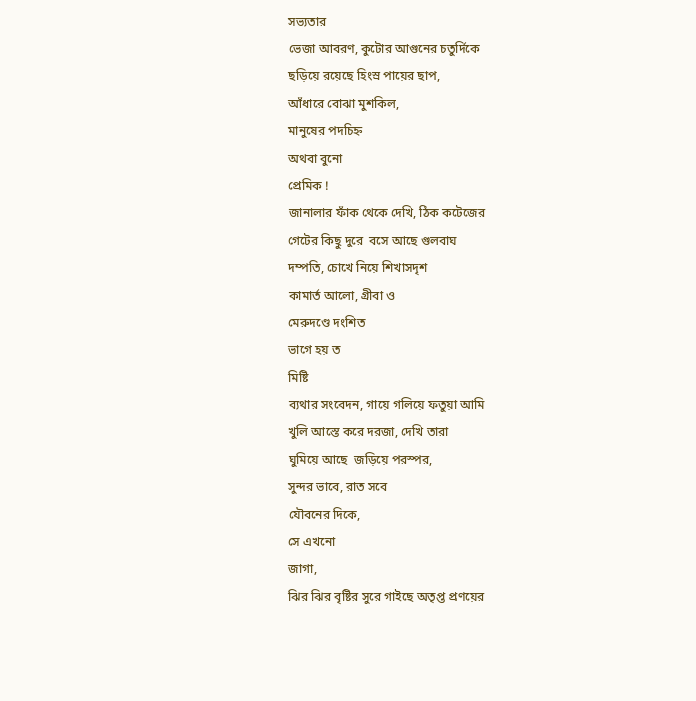সভ্যতার
ভেজা আবরণ, কুটোর আগুনের চতুর্দিকে
ছড়িয়ে রয়েছে হিংস্র পায়ের ছাপ,
আঁধারে বোঝা মুশকিল,
মানুষের পদচিহ্ন
অথবা বুনো
প্রেমিক !
জানালার ফাঁক থেকে দেখি, ঠিক কটেজের
গেটের কিছু দুরে  বসে আছে গুলবাঘ
দম্পতি, চোখে নিয়ে শিখাসদৃশ
কামার্ত আলো, গ্রীবা ও
মেরুদণ্ডে দংশিত
ভাগে হয় ত
মিষ্টি
ব্যথার সংবেদন, গায়ে গলিয়ে ফতুয়া আমি
খুলি আস্তে করে দরজা, দেখি তারা
ঘুমিয়ে আছে  জড়িয়ে পরস্পর,
সুন্দর ভাবে, রাত সবে
যৌবনের দিকে,
সে এখনো
জাগা,
ঝির ঝির বৃষ্টির সুরে গাইছে অতৃপ্ত প্রণয়ের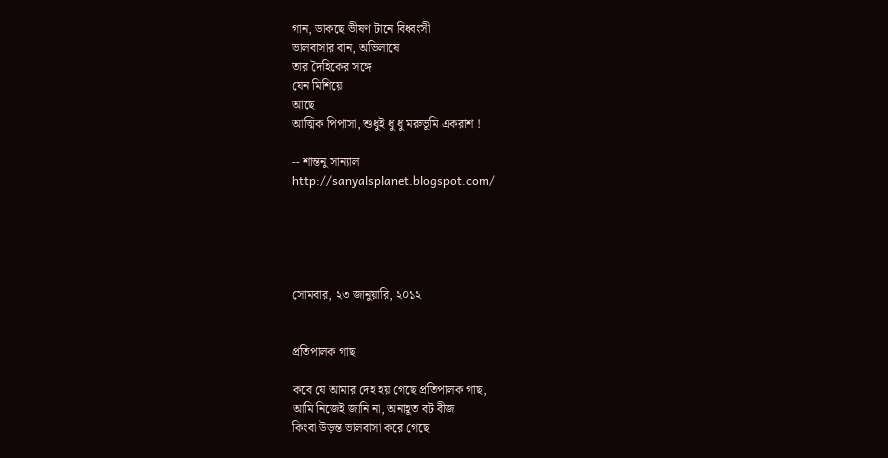গান, ডাকছে ভীষণ টানে বিধ্বংসী
ভালবাসার বান, অভিলাষে
তার দৈহিকের সঙ্গে
যেন মিশিয়ে
আছে
আত্মিক পিপাসা, শুধুই ধু ধু মরুভূমি একরাশ !

-- শান্তনু সান্যাল
http://sanyalsplanet.blogspot.com/





সোমবার, ২৩ জানুয়ারি, ২০১২


প্রতিপালক গাছ

কবে যে আমার দেহ হয় গেছে প্রতিপালক গাছ,
আমি নিজেই জানি না, অনাহূত বট বীজ
কিংবা উড়ন্ত ভালবাসা করে গেছে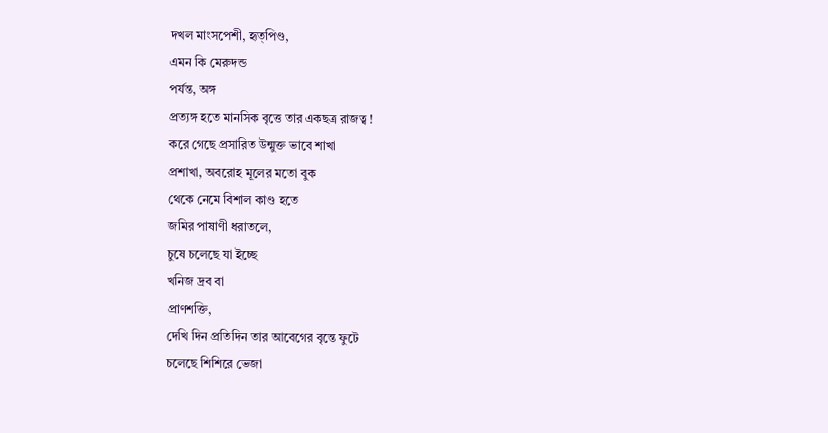দখল মাংসপেশী, হৃত্পিণ্ড,
এমন কি মেরুদন্ড
পর্যন্ত, অঙ্গ
প্রত্যঙ্গ হতে মানসিক বৃত্তে তার একছত্র রাজত্ব !
করে গেছে প্রসারিত উন্মুক্ত ভাবে শাখা
প্রশাখা, অবরোহ মূলের মতো বুক
থেকে নেমে বিশাল কাণ্ড হতে
জমির পাষাণী ধরাতলে,
চুষে চলেছে যা ইচ্ছে
খনিজ দ্রব বা
প্রাণশক্তি,
দেখি দিন প্রতিদিন তার আবেগের বৃন্তে ফুটে
চলেছে শিশিরে ভেজা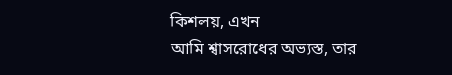কিশলয়, এখন
আমি শ্বাসরোধের অভ্যস্ত, তার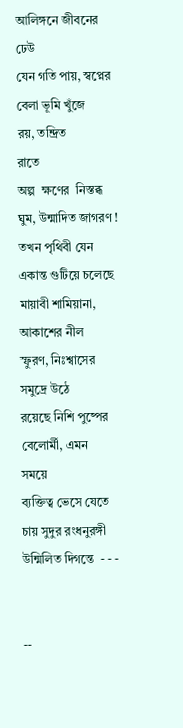আলিঙ্গনে জীবনের ঢেউ
যেন গতি পায়, স্বপ্নের
বেলা ভূমি খুঁজে
রয়, তন্দ্রিত
রাতে
অল্প  ক্ষণের  নিস্তব্ধ ঘুম, উন্মাদিত জাগরণ !
তখন পৃথিবী যেন একান্ত গুটিয়ে চলেছে
মায়াবী শামিয়ানা, আকাশের নীল
স্ফুরণ, নিঃশ্বাসের সমুদ্রে উঠে
রয়েছে নিশি পুষ্পের
বেলোর্মী, এমন
সময়ে
ব্যক্তিত্ব ভেসে যেতে চায় সুদুর রংধনুরঙ্গী
উন্মিলিত দিগন্তে  - - -


--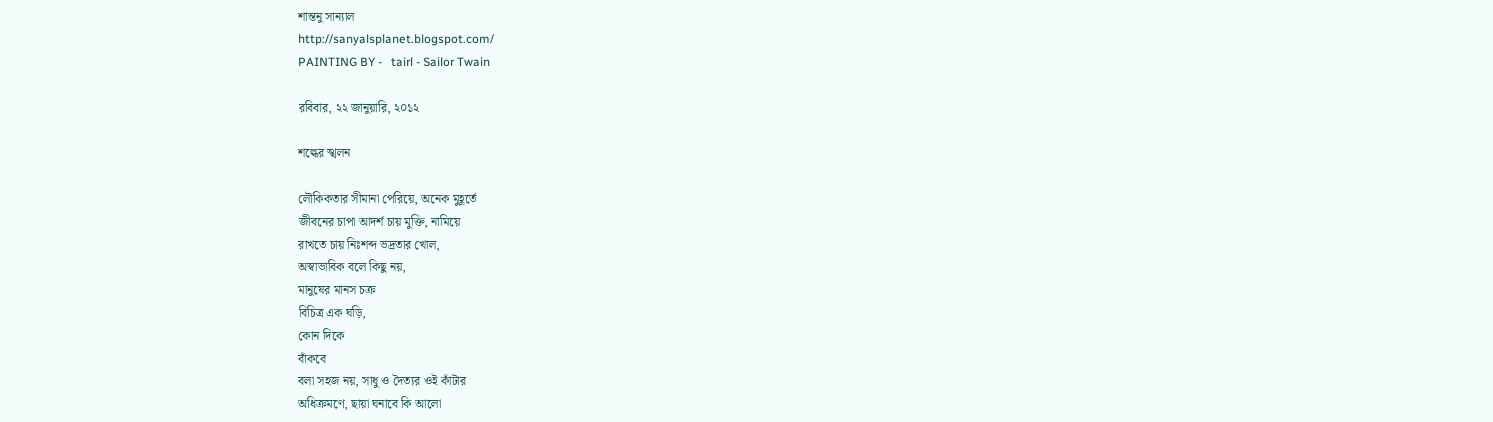শান্তনু সান্যাল
http://sanyalsplanet.blogspot.com/
PAINTING BY -   tairl - Sailor Twain

রবিবার, ২২ জানুয়ারি, ২০১২

শল্কের স্খলন

লৌকিকতার সীমানা পেরিয়ে, অনেক মুহূর্তে
জীবনের চাপা আদর্শ চায় মুক্তি, নামিয়ে
রাখতে চায় নিঃশব্দ ভদ্রতার খোল,
অস্বাভাবিক বলে কিছু নয়,
মানুষের মানস চক্র
বিচিত্র এক ঘড়ি,
কোন দিকে
বাঁকবে
বলা সহজ নয়, সাধু ও দৈত্যর ওই কাঁটার
অধিক্রমণে, ছায়া ঘনাবে কি আলো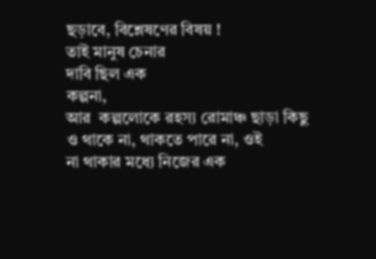ছড়াবে, বিশ্লেষণের বিষয় !
তাই মানুষ চেনার
দাবি ছিল এক
কল্পনা,
আর  কল্পলোকে রহস্য রোমাঞ্চ ছাড়া কিছু
ও থাকে না, থাকতে পারে না, ওই
না থাকার মধ্যে নিজের এক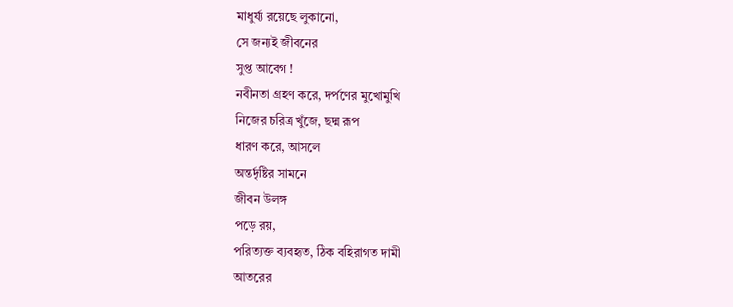মাধুর্য্য রয়েছে লুকানো,
সে জন্যই জীবনের
সুপ্ত আবেগ !
নবীনতা গ্রহণ করে, দর্পণের মুখোমুখি
নিজের চরিত্র খুঁজে, ছদ্ম রূপ
ধারণ করে, আসলে
অন্তর্দৃষ্টির সামনে
জীবন উলঙ্গ
পড়ে রয়,
পরিত্যক্ত ব্যবহৃত, ঠিক বহিরাগত দামী
আতরের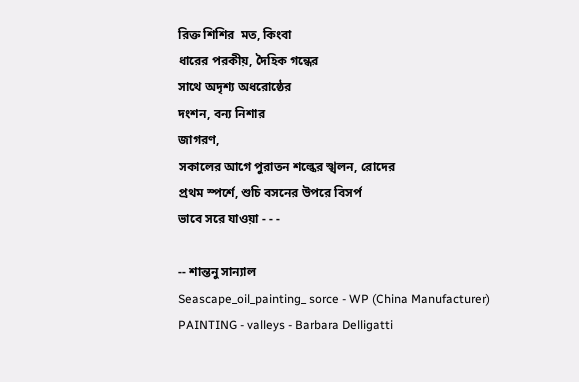রিক্ত শিশির  মত, কিংবা
ধারের পরকীয়, দৈহিক গন্ধের
সাথে অদৃশ্য অধরোষ্ঠের
দংশন, বন্য নিশার
জাগরণ,
সকালের আগে পুরাতন শল্কের স্খলন, রোদের
প্রথম স্পর্শে, শুচি বসনের উপরে বিসর্প
ভাবে সরে যাওয়া - - -

-- শান্তনু সান্যাল
Seascape_oil_painting_ sorce - WP (China Manufacturer)
PAINTING - valleys - Barbara Delligatti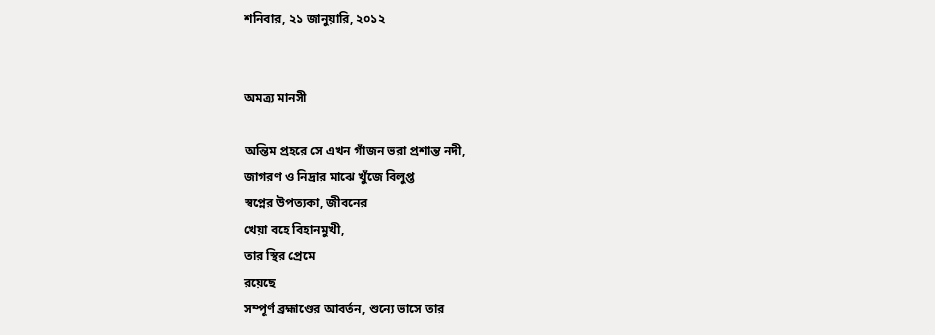শনিবার, ২১ জানুয়ারি, ২০১২


অমত্র্য মানসী

অন্তিম প্রহরে সে এখন গাঁজন ভরা প্রশান্ত নদী,
জাগরণ ও নিদ্রার মাঝে খুঁজে বিলুপ্ত
স্বপ্নের উপত্যকা, জীবনের
খেয়া বহে বিহানমুখী,
তার স্থির প্রেমে
রয়েছে
সম্পূর্ণ ব্রহ্মাণ্ডের আবর্তন, শুন্যে ভাসে তার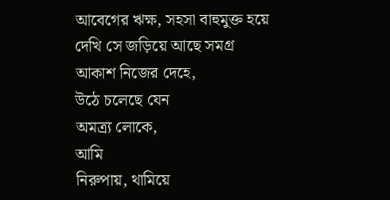আবেগের ঋক্ষ, সহসা বাহুমুক্ত হয়ে
দেখি সে জড়িয়ে আছে সমগ্র
আকাশ নিজের দেহে,
উঠে চলেছে যেন
অমত্র্য লোকে,
আমি
নিরুপায়, থামিয়ে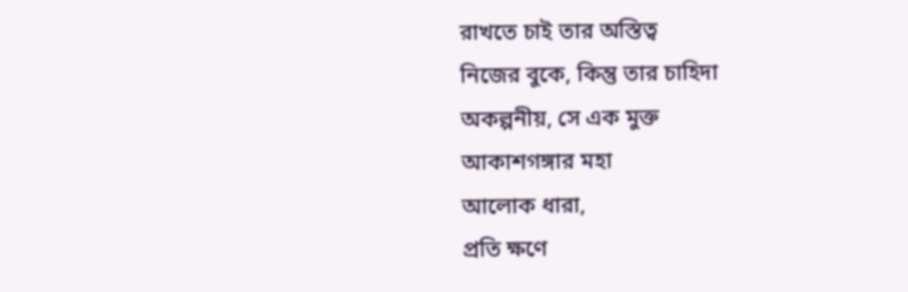রাখতে চাই তার অস্তিত্ব
নিজের বুকে, কিন্তু তার চাহিদা
অকল্পনীয়, সে এক মুক্ত
আকাশগঙ্গার মহা
আলোক ধারা,
প্রতি ক্ষণে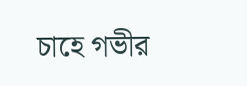চাহে গভীর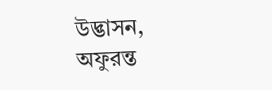উদ্ভাসন, অফুরন্ত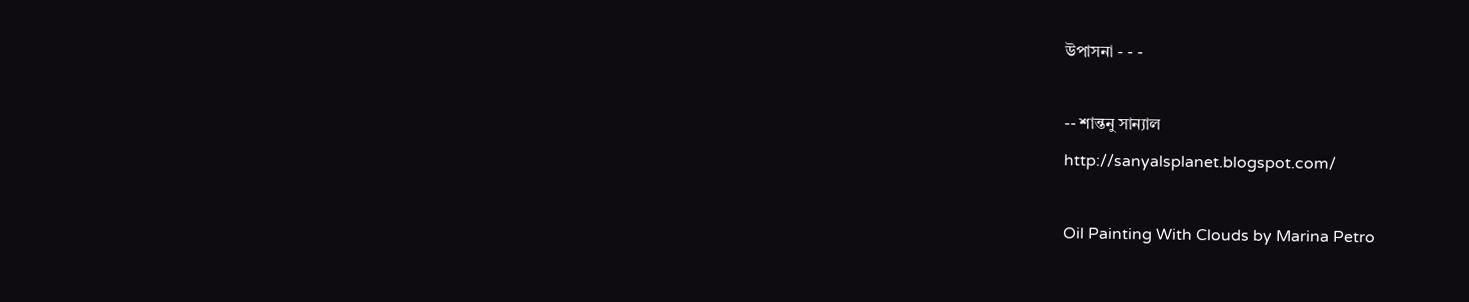উপাসনা - - -

-- শান্তনু সান্যাল
http://sanyalsplanet.blogspot.com/

Oil Painting With Clouds by Marina Petro